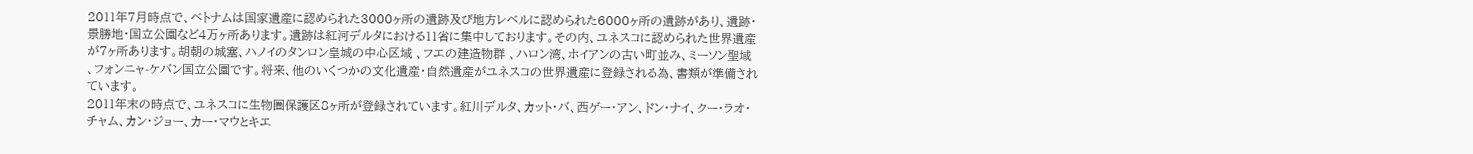2011年7月時点で、ベトナムは国家遺産に認められた3000ヶ所の遺跡及び地方レベルに認められた6000ヶ所の遺跡があり、遺跡・景勝地・国立公園など4万ヶ所あります。遺跡は紅河デルタにおける11省に集中しております。その内、ユネスコに認められた世界遺産が7ヶ所あります。胡朝の城塞、ハノイのタンロン皇城の中心区域 、フエの建造物群 、ハロン湾、ホイアンの古い町並み、ミーソン聖域 、フォンニャ-ケバン国立公園です。将来、他のいくつかの文化遺産・自然遺産がユネスコの世界遺産に登録される為、書類が準備されています。
2011年末の時点で、ユネスコに生物圏保護区8ヶ所が登録されています。紅川デルタ、カット・バ、西ゲー・アン、ドン・ナイ、クー・ラオ・チャム、カン・ジョー、カー・マウとキエ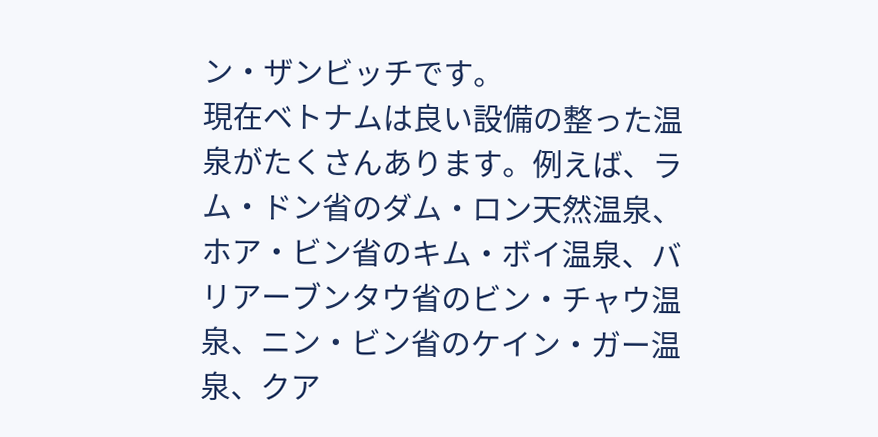ン・ザンビッチです。
現在ベトナムは良い設備の整った温泉がたくさんあります。例えば、ラム・ドン省のダム・ロン天然温泉、ホア・ビン省のキム・ボイ温泉、バリアーブンタウ省のビン・チャウ温泉、ニン・ビン省のケイン・ガー温泉、クア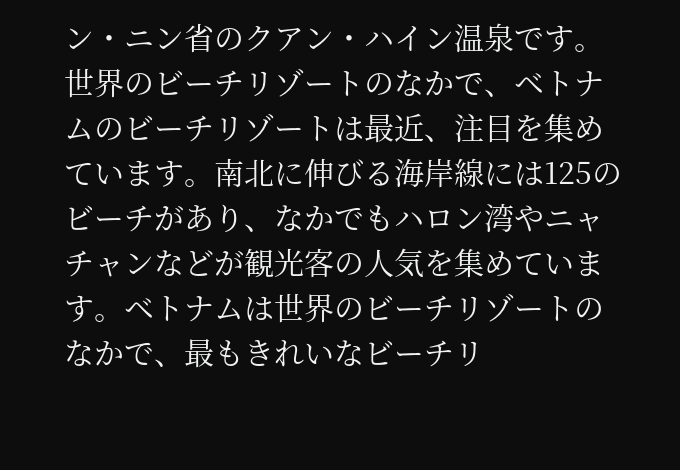ン・ニン省のクアン・ハイン温泉です。
世界のビーチリゾートのなかで、ベトナムのビーチリゾートは最近、注目を集めています。南北に伸びる海岸線には125のビーチがあり、なかでもハロン湾やニャチャンなどが観光客の人気を集めています。ベトナムは世界のビーチリゾートのなかで、最もきれいなビーチリ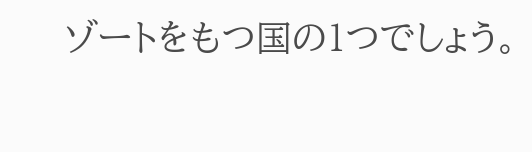ゾートをもつ国の1つでしょう。